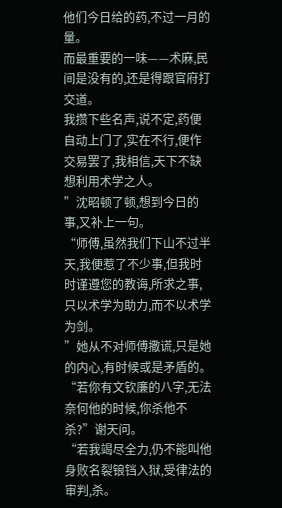他们今日给的药,不过一月的量。
而最重要的一味——术麻,民间是没有的,还是得跟官府打交道。
我攒下些名声,说不定,药便自动上门了,实在不行,便作交易罢了,我相信,天下不缺想利用术学之人。
”沈昭顿了顿,想到今日的事,又补上一句。
“师傅,虽然我们下山不过半天,我便惹了不少事,但我时时谨遵您的教诲,所求之事,只以术学为助力,而不以术学为剑。
”她从不对师傅撒谎,只是她的内心,有时候或是矛盾的。
“若你有文钦廉的八字,无法奈何他的时候,你杀他不杀?”谢天问。
“若我竭尽全力,仍不能叫他身败名裂锒铛入狱,受律法的审判,杀。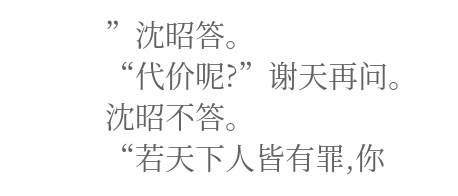”沈昭答。
“代价呢?”谢天再问。
沈昭不答。
“若天下人皆有罪,你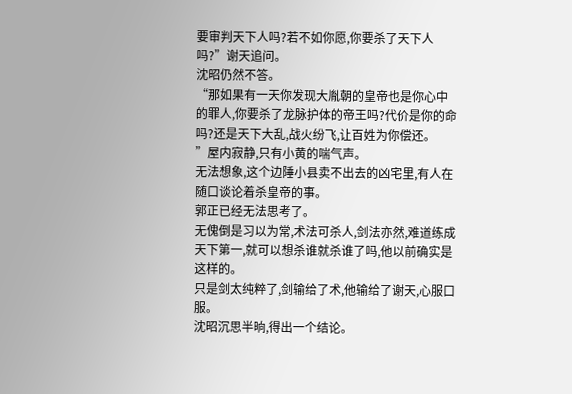要审判天下人吗?若不如你愿,你要杀了天下人吗?”谢天追问。
沈昭仍然不答。
“那如果有一天你发现大胤朝的皇帝也是你心中的罪人,你要杀了龙脉护体的帝王吗?代价是你的命吗?还是天下大乱,战火纷飞,让百姓为你偿还。
”屋内寂静,只有小黄的喘气声。
无法想象,这个边陲小县卖不出去的凶宅里,有人在随口谈论着杀皇帝的事。
郭正已经无法思考了。
无傀倒是习以为常,术法可杀人,剑法亦然,难道练成天下第一,就可以想杀谁就杀谁了吗,他以前确实是这样的。
只是剑太纯粹了,剑输给了术,他输给了谢天,心服口服。
沈昭沉思半晌,得出一个结论。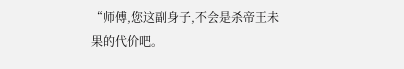“师傅,您这副身子,不会是杀帝王未果的代价吧。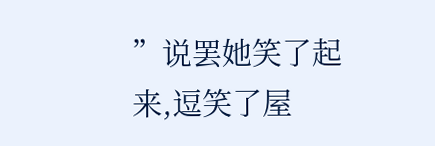”说罢她笑了起来,逗笑了屋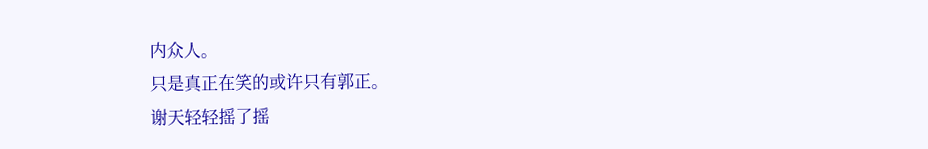内众人。
只是真正在笑的或许只有郭正。
谢天轻轻摇了摇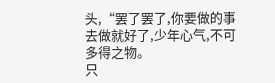头,“罢了罢了,你要做的事去做就好了,少年心气,不可多得之物。
只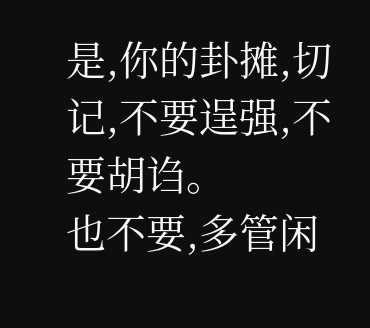是,你的卦摊,切记,不要逞强,不要胡诌。
也不要,多管闲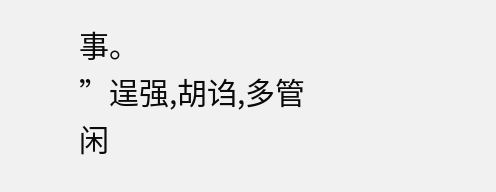事。
”逞强,胡诌,多管闲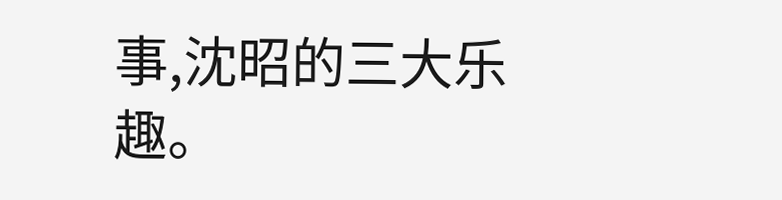事,沈昭的三大乐趣。